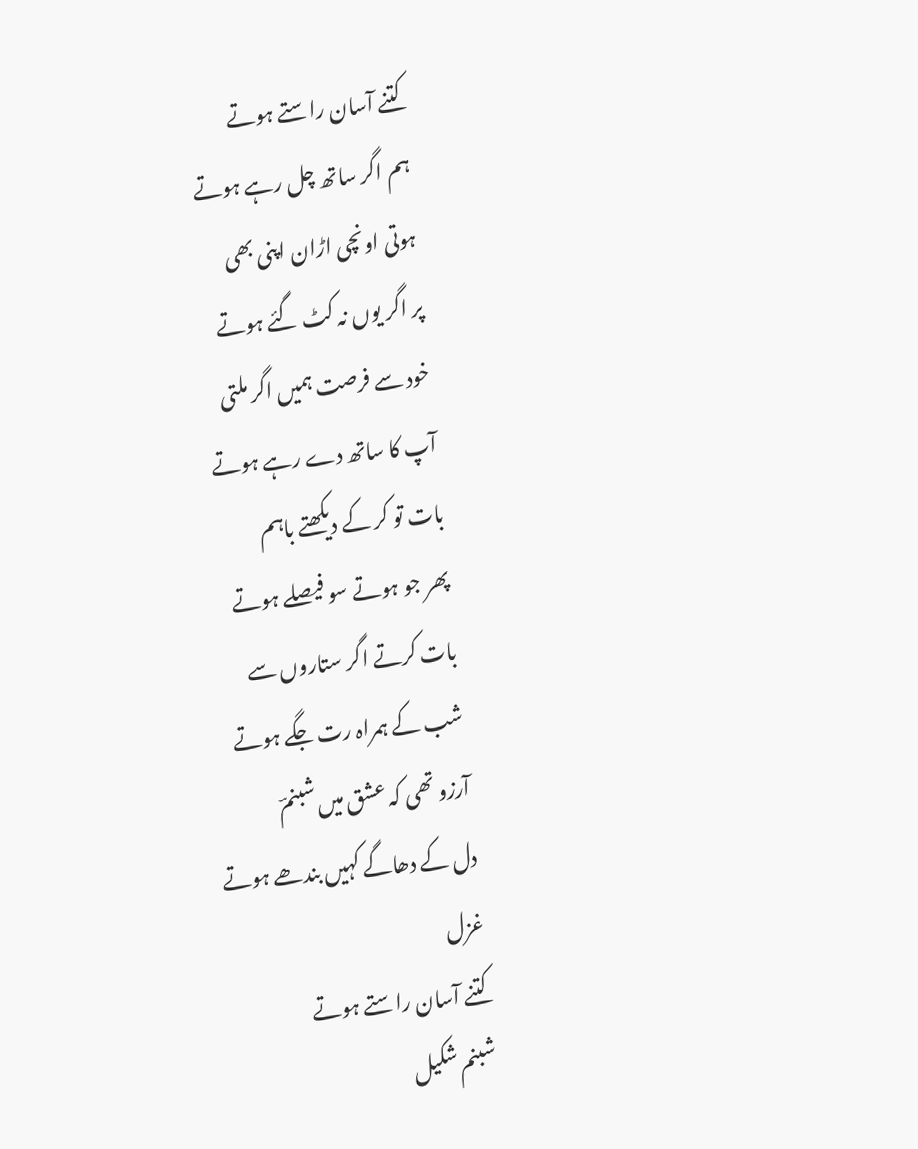کتنے آسان راستے ہوتے
ہم اگر ساتھ چل رہے ہوتے
ہوتی اونچی اڑان اپنی بھی
پر اگر یوں نہ کٹ گئے ہوتے
خود سے فرصت ہمیں اگر ملتی
آپ کا ساتھ دے رہے ہوتے
بات تو کر کے دیکھتے باہم
پھر جو ہوتے سو فیصلے ہوتے
بات کرتے اگر ستاروں سے
شب کے ہمراہ رت جگے ہوتے
آرزو تھی کہ عشق میں شبنمؔ
دل کے دھاگے کہیں بندھے ہوتے
غزل
کتنے آسان راستے ہوتے
شبنم شکیل